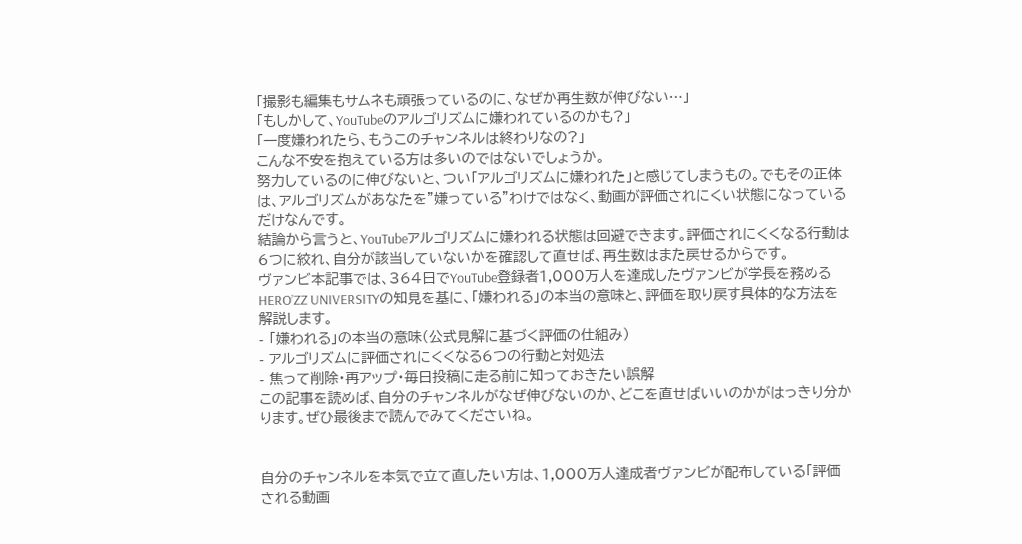「撮影も編集もサムネも頑張っているのに、なぜか再生数が伸びない…」
「もしかして、YouTubeのアルゴリズムに嫌われているのかも?」
「一度嫌われたら、もうこのチャンネルは終わりなの?」
こんな不安を抱えている方は多いのではないでしょうか。
努力しているのに伸びないと、つい「アルゴリズムに嫌われた」と感じてしまうもの。でもその正体は、アルゴリズムがあなたを”嫌っている”わけではなく、動画が評価されにくい状態になっているだけなんです。
結論から言うと、YouTubeアルゴリズムに嫌われる状態は回避できます。評価されにくくなる行動は6つに絞れ、自分が該当していないかを確認して直せば、再生数はまた戻せるからです。
ヴァンビ本記事では、364日でYouTube登録者1,000万人を達成したヴァンビが学長を務めるHERO’ZZ UNIVERSITYの知見を基に、「嫌われる」の本当の意味と、評価を取り戻す具体的な方法を解説します。
- 「嫌われる」の本当の意味(公式見解に基づく評価の仕組み)
- アルゴリズムに評価されにくくなる6つの行動と対処法
- 焦って削除・再アップ・毎日投稿に走る前に知っておきたい誤解
この記事を読めば、自分のチャンネルがなぜ伸びないのか、どこを直せばいいのかがはっきり分かります。ぜひ最後まで読んでみてくださいね。


自分のチャンネルを本気で立て直したい方は、1,000万人達成者ヴァンビが配布している「評価される動画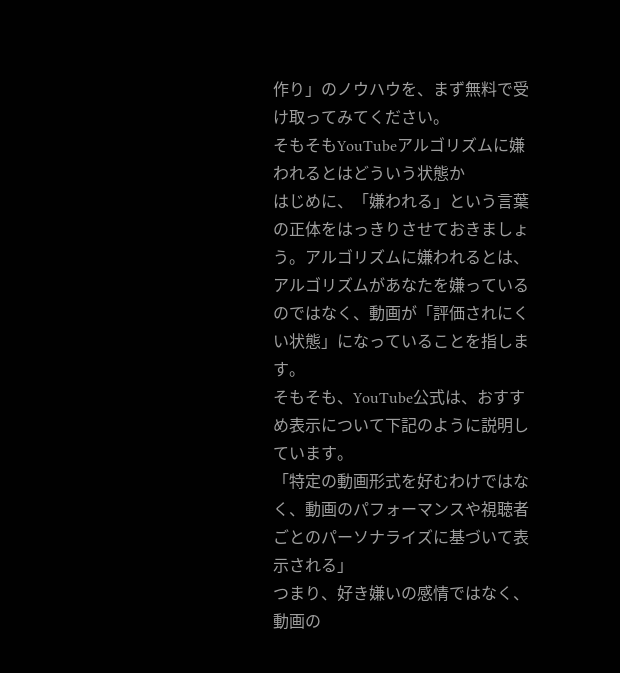作り」のノウハウを、まず無料で受け取ってみてください。
そもそもYouTubeアルゴリズムに嫌われるとはどういう状態か
はじめに、「嫌われる」という言葉の正体をはっきりさせておきましょう。アルゴリズムに嫌われるとは、アルゴリズムがあなたを嫌っているのではなく、動画が「評価されにくい状態」になっていることを指します。
そもそも、YouTube公式は、おすすめ表示について下記のように説明しています。
「特定の動画形式を好むわけではなく、動画のパフォーマンスや視聴者ごとのパーソナライズに基づいて表示される」
つまり、好き嫌いの感情ではなく、動画の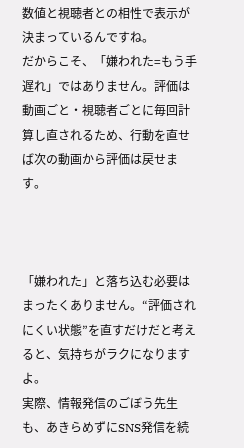数値と視聴者との相性で表示が決まっているんですね。
だからこそ、「嫌われた=もう手遅れ」ではありません。評価は動画ごと・視聴者ごとに毎回計算し直されるため、行動を直せば次の動画から評価は戻せます。



「嫌われた」と落ち込む必要はまったくありません。“評価されにくい状態”を直すだけだと考えると、気持ちがラクになりますよ。
実際、情報発信のごぼう先生も、あきらめずにSNS発信を続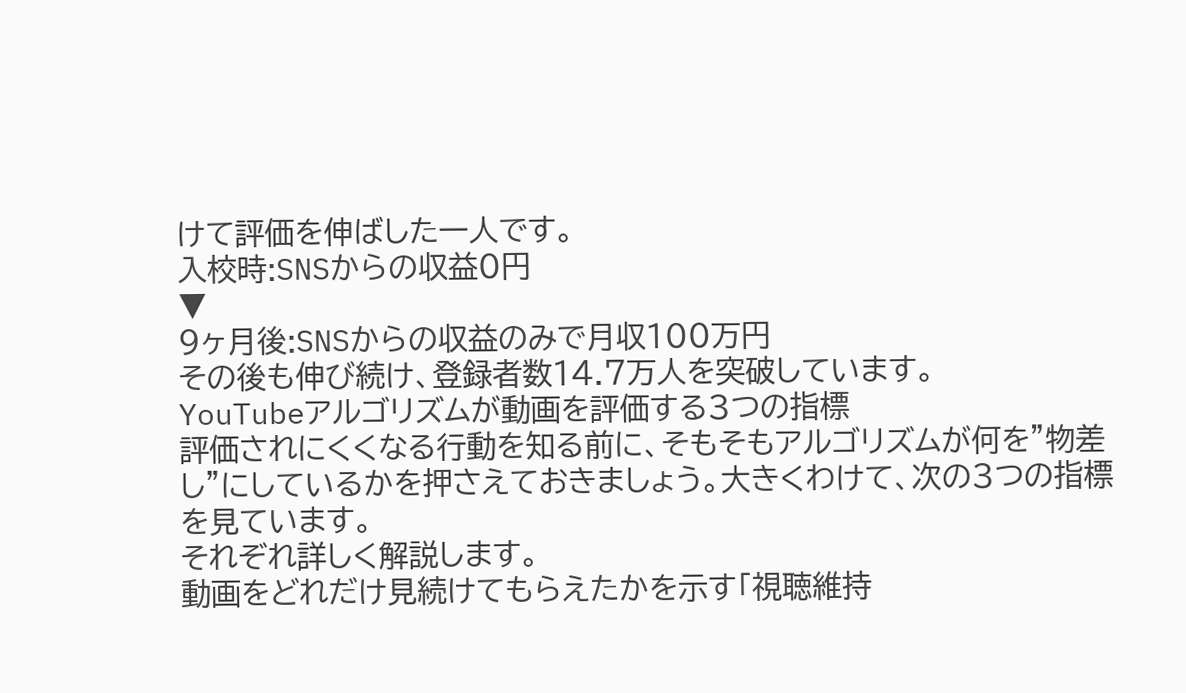けて評価を伸ばした一人です。
入校時:SNSからの収益0円
▼
9ヶ月後:SNSからの収益のみで月収100万円
その後も伸び続け、登録者数14.7万人を突破しています。
YouTubeアルゴリズムが動画を評価する3つの指標
評価されにくくなる行動を知る前に、そもそもアルゴリズムが何を”物差し”にしているかを押さえておきましょう。大きくわけて、次の3つの指標を見ています。
それぞれ詳しく解説します。
動画をどれだけ見続けてもらえたかを示す「視聴維持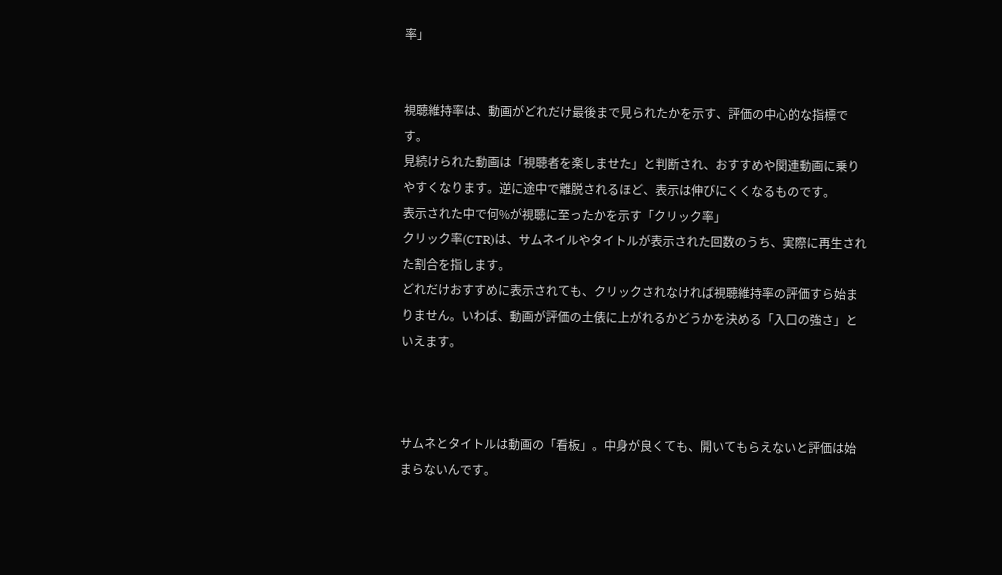率」


視聴維持率は、動画がどれだけ最後まで見られたかを示す、評価の中心的な指標です。
見続けられた動画は「視聴者を楽しませた」と判断され、おすすめや関連動画に乗りやすくなります。逆に途中で離脱されるほど、表示は伸びにくくなるものです。
表示された中で何%が視聴に至ったかを示す「クリック率」
クリック率(CTR)は、サムネイルやタイトルが表示された回数のうち、実際に再生された割合を指します。
どれだけおすすめに表示されても、クリックされなければ視聴維持率の評価すら始まりません。いわば、動画が評価の土俵に上がれるかどうかを決める「入口の強さ」といえます。



サムネとタイトルは動画の「看板」。中身が良くても、開いてもらえないと評価は始まらないんです。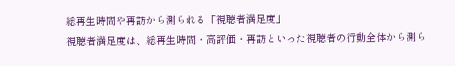総再生時間や再訪から測られる「視聴者満足度」
視聴者満足度は、総再生時間・高評価・再訪といった視聴者の行動全体から測ら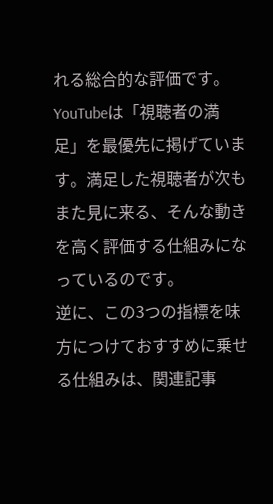れる総合的な評価です。
YouTubeは「視聴者の満足」を最優先に掲げています。満足した視聴者が次もまた見に来る、そんな動きを高く評価する仕組みになっているのです。
逆に、この3つの指標を味方につけておすすめに乗せる仕組みは、関連記事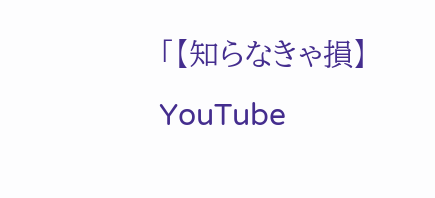「【知らなきゃ損】YouTube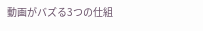動画がバズる3つの仕組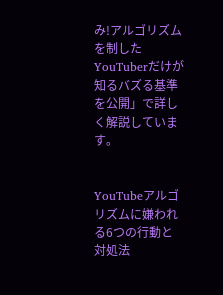み!アルゴリズムを制したYouTuberだけが知るバズる基準を公開」で詳しく解説しています。


YouTubeアルゴリズムに嫌われる6つの行動と対処法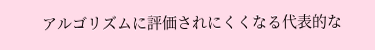アルゴリズムに評価されにくくなる代表的な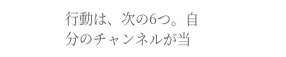行動は、次の6つ。自分のチャンネルが当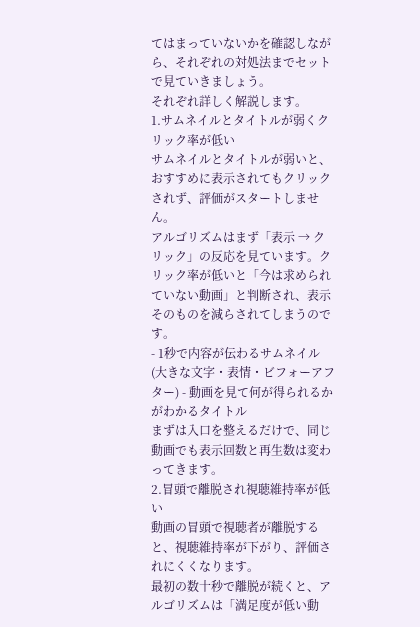てはまっていないかを確認しながら、それぞれの対処法までセットで見ていきましょう。
それぞれ詳しく解説します。
1.サムネイルとタイトルが弱くクリック率が低い
サムネイルとタイトルが弱いと、おすすめに表示されてもクリックされず、評価がスタートしません。
アルゴリズムはまず「表示 → クリック」の反応を見ています。クリック率が低いと「今は求められていない動画」と判断され、表示そのものを減らされてしまうのです。
- 1秒で内容が伝わるサムネイル
(大きな文字・表情・ビフォーアフター) - 動画を見て何が得られるかがわかるタイトル
まずは入口を整えるだけで、同じ動画でも表示回数と再生数は変わってきます。
2.冒頭で離脱され視聴維持率が低い
動画の冒頭で視聴者が離脱すると、視聴維持率が下がり、評価されにくくなります。
最初の数十秒で離脱が続くと、アルゴリズムは「満足度が低い動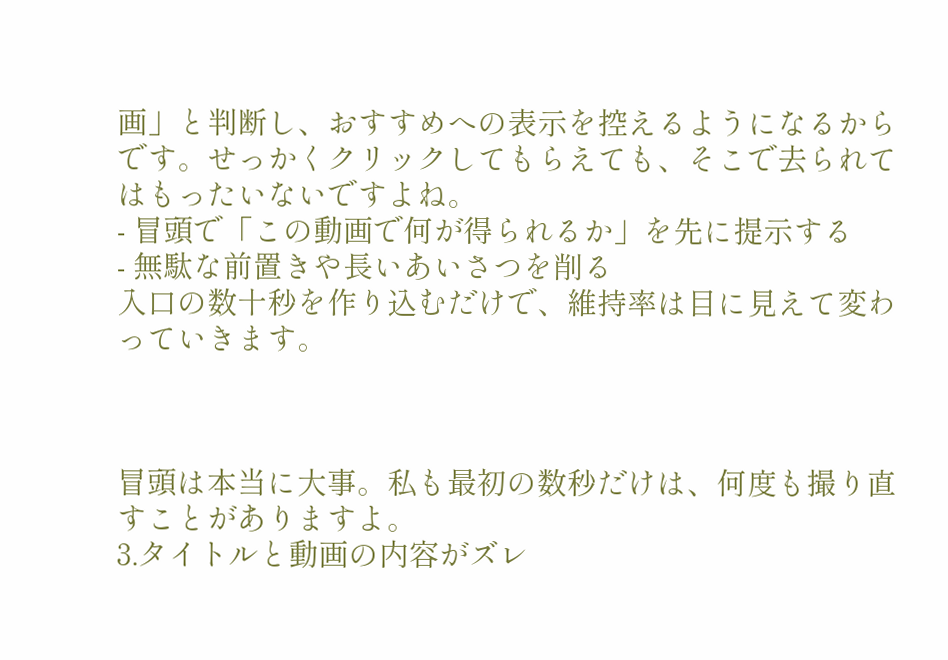画」と判断し、おすすめへの表示を控えるようになるからです。せっかくクリックしてもらえても、そこで去られてはもったいないですよね。
- 冒頭で「この動画で何が得られるか」を先に提示する
- 無駄な前置きや長いあいさつを削る
入口の数十秒を作り込むだけで、維持率は目に見えて変わっていきます。



冒頭は本当に大事。私も最初の数秒だけは、何度も撮り直すことがありますよ。
3.タイトルと動画の内容がズレ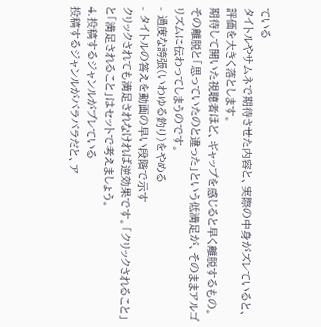ている
タイトルやサムネで期待させた内容と、実際の中身がズレていると、評価を大きく落とします。
期待して開いた視聴者ほど、ギャップを感じると早く離脱するもの。その離脱と「思っていたのと違った」という低満足が、そのままアルゴリズムに伝わってしまうのです。
- 過度な誇張(いわゆる釣り)をやめる
- タイトルの答えを動画の早い段階で示す
クリックされても満足されなければ逆効果です。「クリックされること」と「満足されること」はセットで考えましょう。
4.投稿するジャンルがブレている
投稿するジャンルがバラバラだと、ア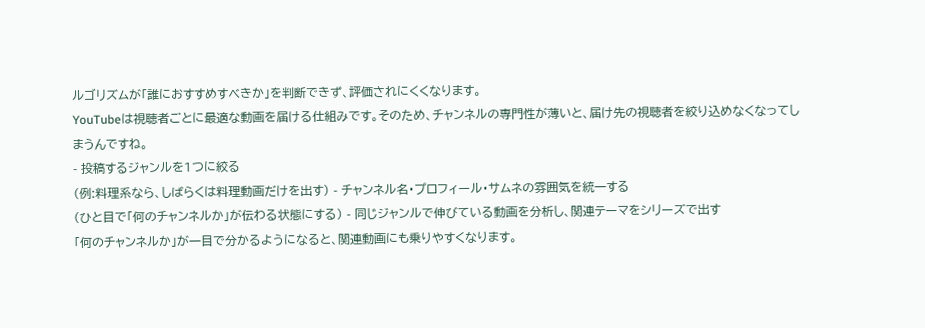ルゴリズムが「誰におすすめすべきか」を判断できず、評価されにくくなります。
YouTubeは視聴者ごとに最適な動画を届ける仕組みです。そのため、チャンネルの専門性が薄いと、届け先の視聴者を絞り込めなくなってしまうんですね。
- 投稿するジャンルを1つに絞る
(例:料理系なら、しばらくは料理動画だけを出す) - チャンネル名・プロフィール・サムネの雰囲気を統一する
(ひと目で「何のチャンネルか」が伝わる状態にする) - 同じジャンルで伸びている動画を分析し、関連テーマをシリーズで出す
「何のチャンネルか」が一目で分かるようになると、関連動画にも乗りやすくなります。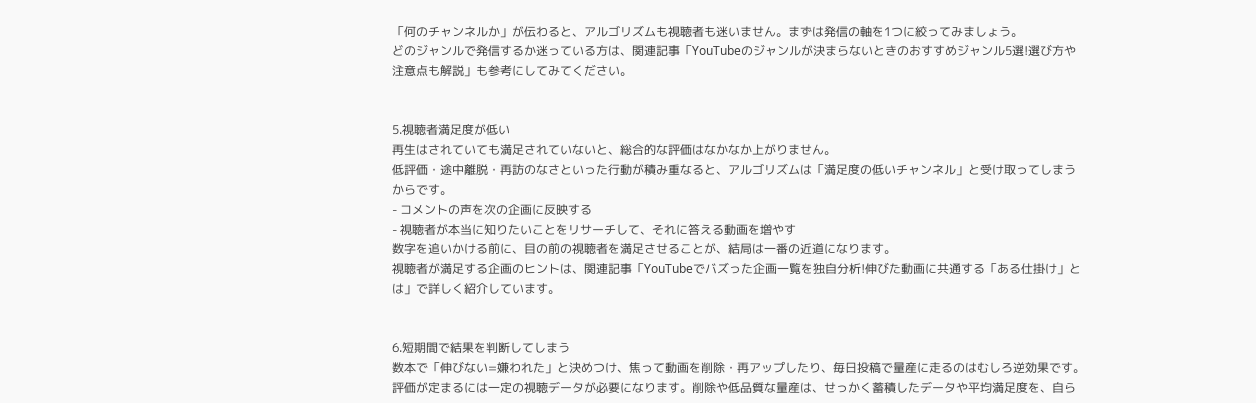「何のチャンネルか」が伝わると、アルゴリズムも視聴者も迷いません。まずは発信の軸を1つに絞ってみましょう。
どのジャンルで発信するか迷っている方は、関連記事「YouTubeのジャンルが決まらないときのおすすめジャンル5選!選び方や注意点も解説」も参考にしてみてください。


5.視聴者満足度が低い
再生はされていても満足されていないと、総合的な評価はなかなか上がりません。
低評価・途中離脱・再訪のなさといった行動が積み重なると、アルゴリズムは「満足度の低いチャンネル」と受け取ってしまうからです。
- コメントの声を次の企画に反映する
- 視聴者が本当に知りたいことをリサーチして、それに答える動画を増やす
数字を追いかける前に、目の前の視聴者を満足させることが、結局は一番の近道になります。
視聴者が満足する企画のヒントは、関連記事「YouTubeでバズった企画一覧を独自分析!伸びた動画に共通する「ある仕掛け」とは」で詳しく紹介しています。


6.短期間で結果を判断してしまう
数本で「伸びない=嫌われた」と決めつけ、焦って動画を削除・再アップしたり、毎日投稿で量産に走るのはむしろ逆効果です。
評価が定まるには一定の視聴データが必要になります。削除や低品質な量産は、せっかく蓄積したデータや平均満足度を、自ら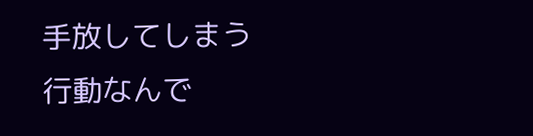手放してしまう行動なんで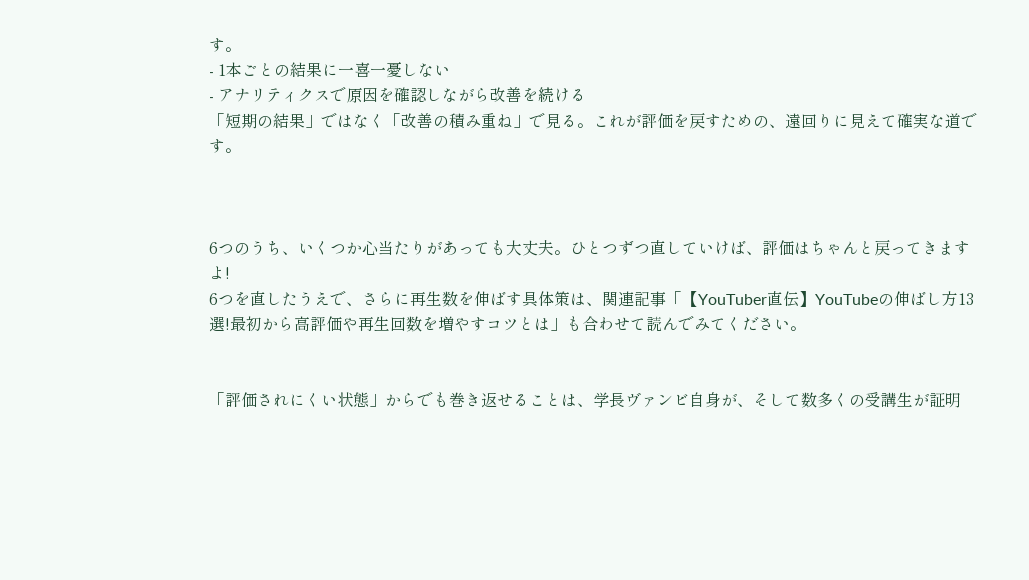す。
- 1本ごとの結果に一喜一憂しない
- アナリティクスで原因を確認しながら改善を続ける
「短期の結果」ではなく「改善の積み重ね」で見る。これが評価を戻すための、遠回りに見えて確実な道です。



6つのうち、いくつか心当たりがあっても大丈夫。ひとつずつ直していけば、評価はちゃんと戻ってきますよ!
6つを直したうえで、さらに再生数を伸ばす具体策は、関連記事「【YouTuber直伝】YouTubeの伸ばし方13選!最初から高評価や再生回数を増やすコツとは」も合わせて読んでみてください。


「評価されにくい状態」からでも巻き返せることは、学長ヴァンビ自身が、そして数多くの受講生が証明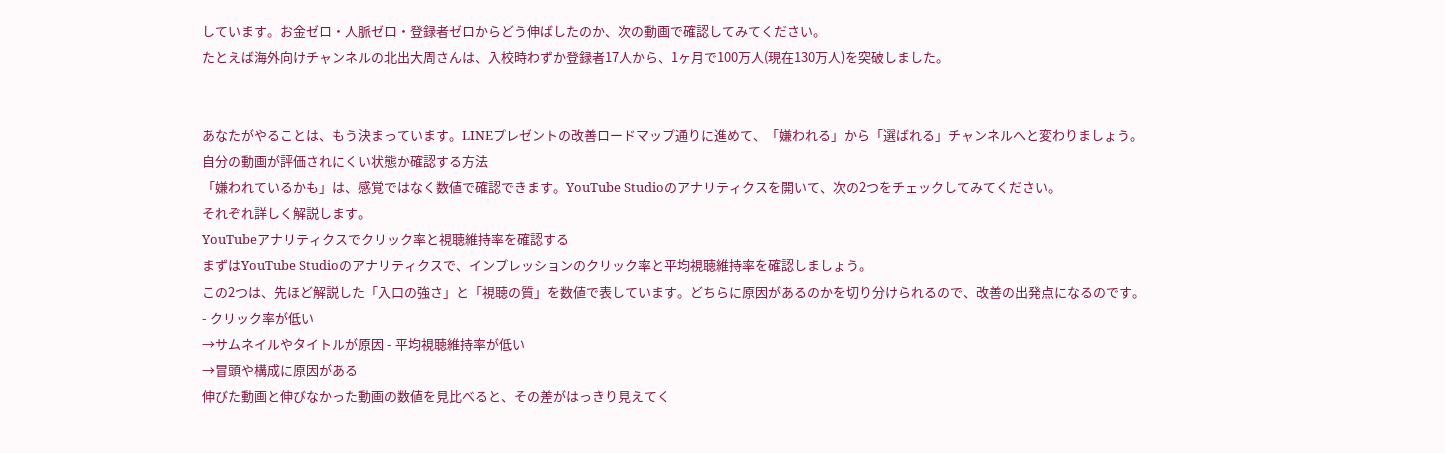しています。お金ゼロ・人脈ゼロ・登録者ゼロからどう伸ばしたのか、次の動画で確認してみてください。
たとえば海外向けチャンネルの北出大周さんは、入校時わずか登録者17人から、1ヶ月で100万人(現在130万人)を突破しました。


あなたがやることは、もう決まっています。LINEプレゼントの改善ロードマップ通りに進めて、「嫌われる」から「選ばれる」チャンネルへと変わりましょう。
自分の動画が評価されにくい状態か確認する方法
「嫌われているかも」は、感覚ではなく数値で確認できます。YouTube Studioのアナリティクスを開いて、次の2つをチェックしてみてください。
それぞれ詳しく解説します。
YouTubeアナリティクスでクリック率と視聴維持率を確認する
まずはYouTube Studioのアナリティクスで、インプレッションのクリック率と平均視聴維持率を確認しましょう。
この2つは、先ほど解説した「入口の強さ」と「視聴の質」を数値で表しています。どちらに原因があるのかを切り分けられるので、改善の出発点になるのです。
- クリック率が低い
→サムネイルやタイトルが原因 - 平均視聴維持率が低い
→冒頭や構成に原因がある
伸びた動画と伸びなかった動画の数値を見比べると、その差がはっきり見えてく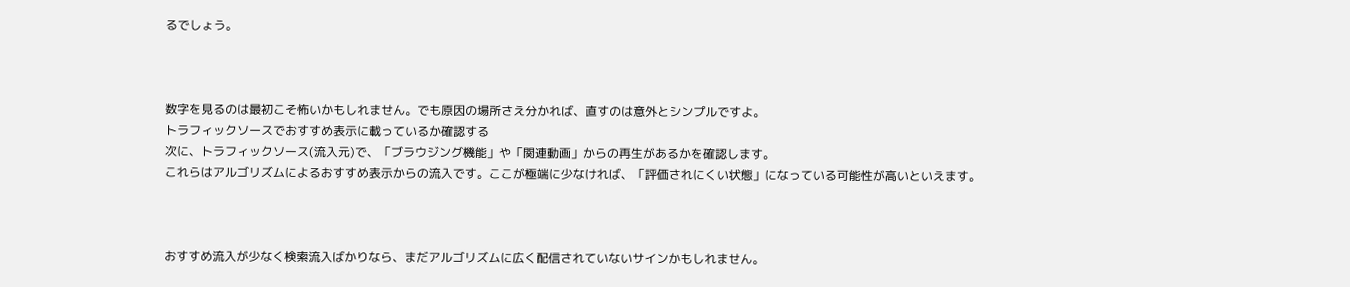るでしょう。



数字を見るのは最初こそ怖いかもしれません。でも原因の場所さえ分かれば、直すのは意外とシンプルですよ。
トラフィックソースでおすすめ表示に載っているか確認する
次に、トラフィックソース(流入元)で、「ブラウジング機能」や「関連動画」からの再生があるかを確認します。
これらはアルゴリズムによるおすすめ表示からの流入です。ここが極端に少なければ、「評価されにくい状態」になっている可能性が高いといえます。



おすすめ流入が少なく検索流入ばかりなら、まだアルゴリズムに広く配信されていないサインかもしれません。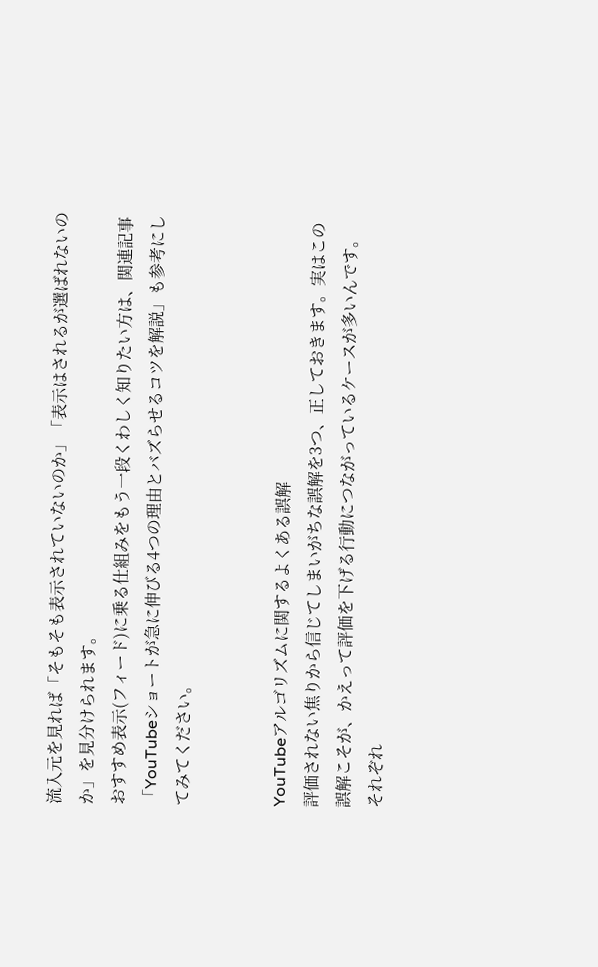流入元を見れば「そもそも表示されていないのか」「表示はされるが選ばれないのか」を見分けられます。
おすすめ表示(フィード)に乗る仕組みをもう一段くわしく知りたい方は、関連記事「YouTubeショートが急に伸びる4つの理由とバズらせるコツを解説」も参考にしてみてください。


YouTubeアルゴリズムに関するよくある誤解
評価されない焦りから信じてしまいがちな誤解を3つ、正しておきます。実はこの誤解こそが、かえって評価を下げる行動につながっているケースが多いんです。
それぞれ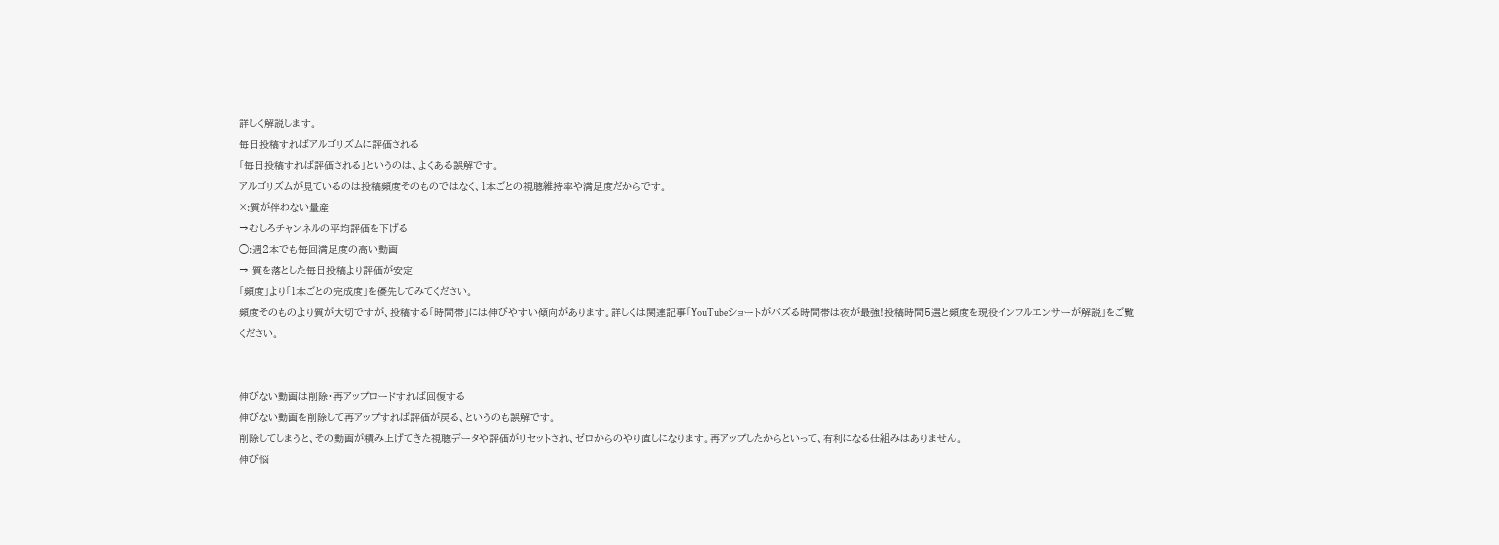詳しく解説します。
毎日投稿すればアルゴリズムに評価される
「毎日投稿すれば評価される」というのは、よくある誤解です。
アルゴリズムが見ているのは投稿頻度そのものではなく、1本ごとの視聴維持率や満足度だからです。
×:質が伴わない量産
→むしろチャンネルの平均評価を下げる
◯:週2本でも毎回満足度の高い動画
→ 質を落とした毎日投稿より評価が安定
「頻度」より「1本ごとの完成度」を優先してみてください。
頻度そのものより質が大切ですが、投稿する「時間帯」には伸びやすい傾向があります。詳しくは関連記事「YouTubeショートがバズる時間帯は夜が最強!投稿時間5選と頻度を現役インフルエンサーが解説」をご覧ください。


伸びない動画は削除・再アップロードすれば回復する
伸びない動画を削除して再アップすれば評価が戻る、というのも誤解です。
削除してしまうと、その動画が積み上げてきた視聴データや評価がリセットされ、ゼロからのやり直しになります。再アップしたからといって、有利になる仕組みはありません。
伸び悩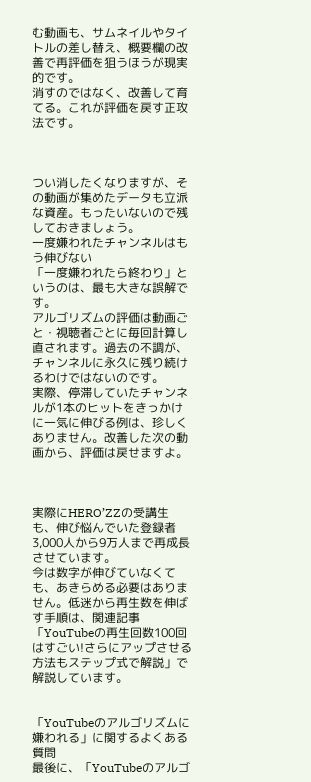む動画も、サムネイルやタイトルの差し替え、概要欄の改善で再評価を狙うほうが現実的です。
消すのではなく、改善して育てる。これが評価を戻す正攻法です。



つい消したくなりますが、その動画が集めたデータも立派な資産。もったいないので残しておきましょう。
一度嫌われたチャンネルはもう伸びない
「一度嫌われたら終わり」というのは、最も大きな誤解です。
アルゴリズムの評価は動画ごと・視聴者ごとに毎回計算し直されます。過去の不調が、チャンネルに永久に残り続けるわけではないのです。
実際、停滞していたチャンネルが1本のヒットをきっかけに一気に伸びる例は、珍しくありません。改善した次の動画から、評価は戻せますよ。



実際にHERO’ZZの受講生も、伸び悩んでいた登録者3,000人から9万人まで再成長させています。
今は数字が伸びていなくても、あきらめる必要はありません。低迷から再生数を伸ばす手順は、関連記事「YouTubeの再生回数100回はすごい!さらにアップさせる方法もステップ式で解説」で解説しています。


「YouTubeのアルゴリズムに嫌われる」に関するよくある質問
最後に、「YouTubeのアルゴ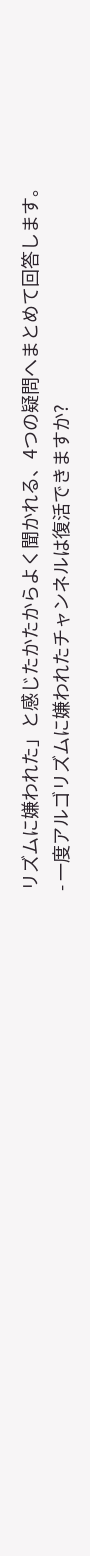リズムに嫌われた」と感じたかたからよく聞かれる、4つの疑問へまとめて回答します。
- 一度アルゴリズムに嫌われたチャンネルは復活できますか?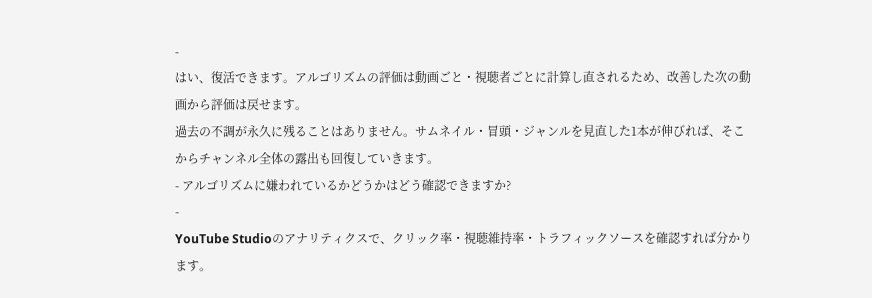-
はい、復活できます。アルゴリズムの評価は動画ごと・視聴者ごとに計算し直されるため、改善した次の動画から評価は戻せます。
過去の不調が永久に残ることはありません。サムネイル・冒頭・ジャンルを見直した1本が伸びれば、そこからチャンネル全体の露出も回復していきます。
- アルゴリズムに嫌われているかどうかはどう確認できますか?
-
YouTube Studioのアナリティクスで、クリック率・視聴維持率・トラフィックソースを確認すれば分かります。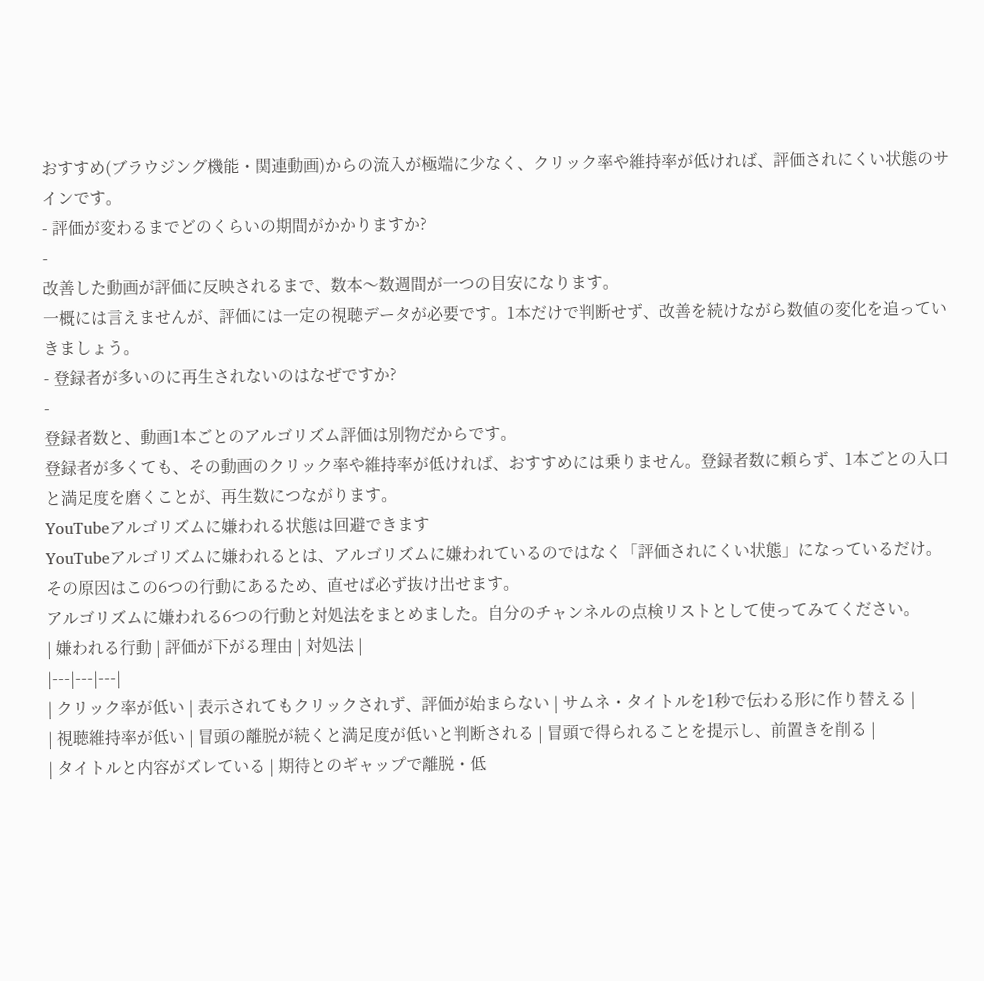おすすめ(ブラウジング機能・関連動画)からの流入が極端に少なく、クリック率や維持率が低ければ、評価されにくい状態のサインです。
- 評価が変わるまでどのくらいの期間がかかりますか?
-
改善した動画が評価に反映されるまで、数本〜数週間が一つの目安になります。
一概には言えませんが、評価には一定の視聴データが必要です。1本だけで判断せず、改善を続けながら数値の変化を追っていきましょう。
- 登録者が多いのに再生されないのはなぜですか?
-
登録者数と、動画1本ごとのアルゴリズム評価は別物だからです。
登録者が多くても、その動画のクリック率や維持率が低ければ、おすすめには乗りません。登録者数に頼らず、1本ごとの入口と満足度を磨くことが、再生数につながります。
YouTubeアルゴリズムに嫌われる状態は回避できます
YouTubeアルゴリズムに嫌われるとは、アルゴリズムに嫌われているのではなく「評価されにくい状態」になっているだけ。その原因はこの6つの行動にあるため、直せば必ず抜け出せます。
アルゴリズムに嫌われる6つの行動と対処法をまとめました。自分のチャンネルの点検リストとして使ってみてください。
| 嫌われる行動 | 評価が下がる理由 | 対処法 |
|---|---|---|
| クリック率が低い | 表示されてもクリックされず、評価が始まらない | サムネ・タイトルを1秒で伝わる形に作り替える |
| 視聴維持率が低い | 冒頭の離脱が続くと満足度が低いと判断される | 冒頭で得られることを提示し、前置きを削る |
| タイトルと内容がズレている | 期待とのギャップで離脱・低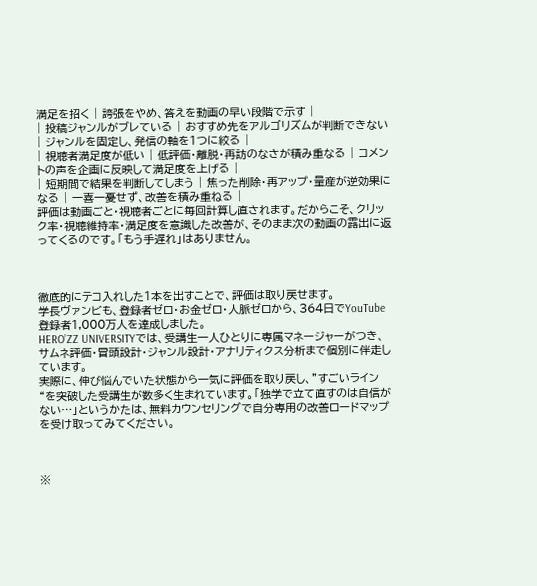満足を招く | 誇張をやめ、答えを動画の早い段階で示す |
| 投稿ジャンルがブレている | おすすめ先をアルゴリズムが判断できない | ジャンルを固定し、発信の軸を1つに絞る |
| 視聴者満足度が低い | 低評価・離脱・再訪のなさが積み重なる | コメントの声を企画に反映して満足度を上げる |
| 短期間で結果を判断してしまう | 焦った削除・再アップ・量産が逆効果になる | 一喜一憂せず、改善を積み重ねる |
評価は動画ごと・視聴者ごとに毎回計算し直されます。だからこそ、クリック率・視聴維持率・満足度を意識した改善が、そのまま次の動画の露出に返ってくるのです。「もう手遅れ」はありません。



徹底的にテコ入れした1本を出すことで、評価は取り戻せます。
学長ヴァンビも、登録者ゼロ・お金ゼロ・人脈ゼロから、364日でYouTube登録者1,000万人を達成しました。
HERO’ZZ UNIVERSITYでは、受講生一人ひとりに専属マネージャーがつき、サムネ評価・冒頭設計・ジャンル設計・アナリティクス分析まで個別に伴走しています。
実際に、伸び悩んでいた状態から一気に評価を取り戻し、”すごいライン“を突破した受講生が数多く生まれています。「独学で立て直すのは自信がない…」というかたは、無料カウンセリングで自分専用の改善ロードマップを受け取ってみてください。



※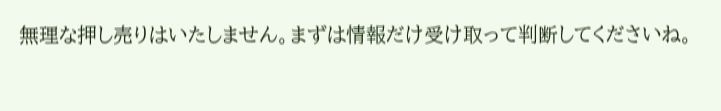無理な押し売りはいたしません。まずは情報だけ受け取って判断してくださいね。